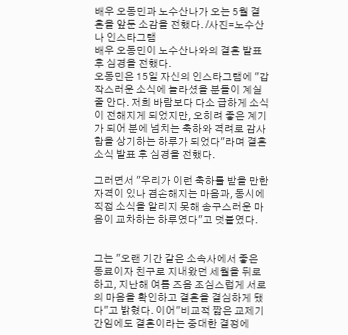배우 오동민과 노수산나가 오는 5월 결혼을 앞둔 소감을 전했다. /사진=노수산나 인스타그램
배우 오동민이 노수산나와의 결혼 발표 후 심경을 전했다.
오동민은 15일 자신의 인스타그램에 "갑작스러운 소식에 놀라셨을 분들이 계실 줄 안다. 저희 바람보다 다소 급하게 소식이 전해지게 되었지만, 오히려 좋은 계기가 되어 분에 넘치는 축하와 격려로 감사함을 상기하는 하루가 되었다"라며 결혼 소식 발표 후 심경을 전했다.

그러면서 "우리가 이런 축하를 받을 만한 자격이 있나 겸손해지는 마음과, 동시에 직접 소식을 알리지 못해 송구스러운 마음이 교차하는 하루였다"고 덧붙였다.


그는 "오랜 기간 같은 소속사에서 좋은 동료이자 친구로 지내왔던 세월을 뒤로하고, 지난해 여름 즈음 조심스럽게 서로의 마음을 확인하고 결혼을 결심하게 됐다"고 밝혔다. 이어"비교적 짧은 교제기간임에도 결혼이라는 중대한 결정에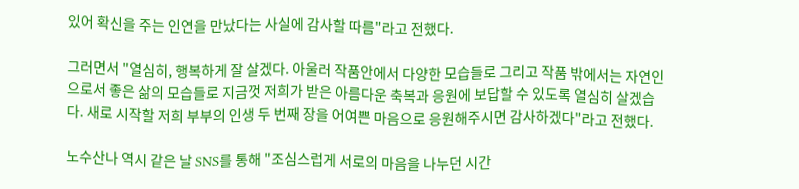있어 확신을 주는 인연을 만났다는 사실에 감사할 따름"라고 전했다.

그러면서 "열심히, 행복하게 잘 살겠다. 아울러 작품안에서 다양한 모습들로 그리고 작품 밖에서는 자연인으로서 좋은 삶의 모습들로 지금껏 저희가 받은 아름다운 축복과 응원에 보답할 수 있도록 열심히 살겠습다. 새로 시작할 저희 부부의 인생 두 번째 장을 어여쁜 마음으로 응원해주시면 감사하겠다"라고 전했다.

노수산나 역시 같은 날 SNS를 통해 "조심스럽게 서로의 마음을 나누던 시간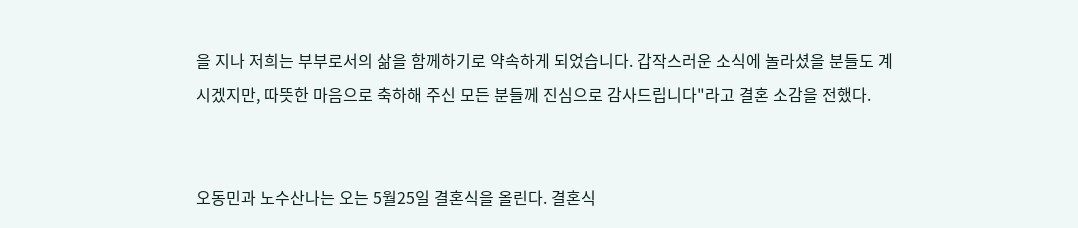을 지나 저희는 부부로서의 삶을 함께하기로 약속하게 되었습니다. 갑작스러운 소식에 놀라셨을 분들도 계시겠지만, 따뜻한 마음으로 축하해 주신 모든 분들께 진심으로 감사드립니다"라고 결혼 소감을 전했다.


오동민과 노수산나는 오는 5월25일 결혼식을 올린다. 결혼식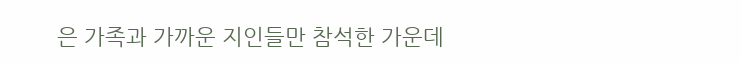은 가족과 가까운 지인들만 참석한 가운데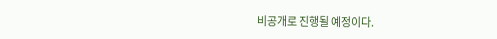비공개로 진행될 예정이다.